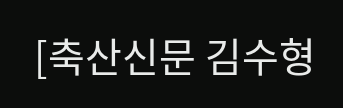[축산신문 김수형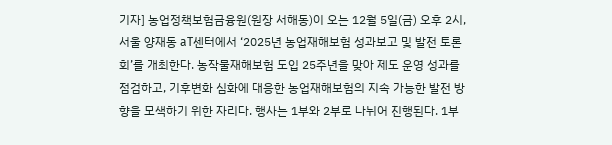기자] 농업정책보험금융원(원장 서해동)이 오는 12월 5일(금) 오후 2시, 서울 양재동 aT센터에서 ‘2025년 농업재해보험 성과보고 및 발전 토론회’를 개최한다. 농작물재해보험 도입 25주년을 맞아 제도 운영 성과를 점검하고, 기후변화 심화에 대응한 농업재해보험의 지속 가능한 발전 방향을 모색하기 위한 자리다. 행사는 1부와 2부로 나뉘어 진행된다. 1부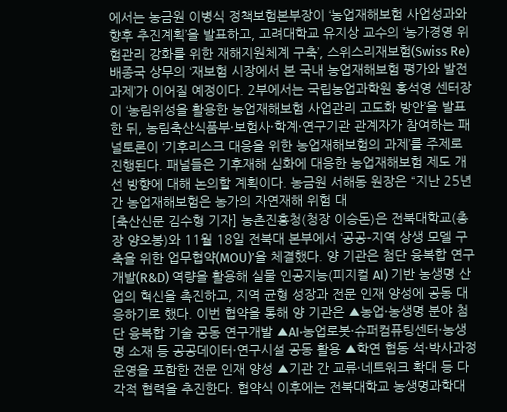에서는 농금원 이병식 정책보험본부장이 ‘농업재해보험 사업성과와 향후 추진계획’을 발표하고, 고려대학교 유지상 교수의 ‘농가경영 위험관리 강화를 위한 재해지원체계 구축’, 스위스리재보험(Swiss Re) 배종국 상무의 ‘재보험 시장에서 본 국내 농업재해보험 평가와 발전과제’가 이어질 예정이다. 2부에서는 국립농업과학원 홍석영 센터장이 ‘농림위성을 활용한 농업재해보험 사업관리 고도화 방안’을 발표한 뒤, 농림축산식품부·보험사·학계·연구기관 관계자가 참여하는 패널토론이 ‘기후리스크 대응을 위한 농업재해보험의 과제’를 주제로 진행된다. 패널들은 기후재해 심화에 대응한 농업재해보험 제도 개선 방향에 대해 논의할 계획이다. 농금원 서해동 원장은 “지난 25년간 농업재해보험은 농가의 자연재해 위험 대
[축산신문 김수형 기자] 농촌진흥청(청장 이승돈)은 전북대학교(총장 양오봉)와 11월 18일 전북대 본부에서 ‘공공–지역 상생 모델 구축을 위한 업무협약(MOU)’을 체결했다. 양 기관은 첨단 융복합 연구개발(R&D) 역량을 활용해 실물 인공지능(피지컬 AI) 기반 농생명 산업의 혁신을 촉진하고, 지역 균형 성장과 전문 인재 양성에 공동 대응하기로 했다. 이번 협약을 통해 양 기관은 ▲농업·농생명 분야 첨단 융복합 기술 공동 연구개발 ▲AI·농업로봇·슈퍼컴퓨팅센터·농생명 소재 등 공공데이터·연구시설 공동 활용 ▲학연 협동 석·박사과정 운영을 포함한 전문 인재 양성 ▲기관 간 교류·네트워크 확대 등 다각적 협력을 추진한다. 협약식 이후에는 전북대학교 농생명과학대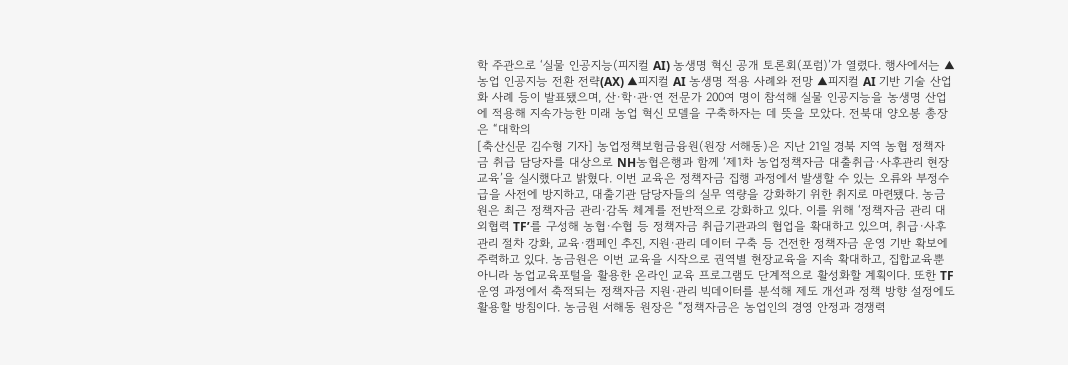학 주관으로 ‘실물 인공지능(피지컬 AI) 농생명 혁신 공개 토론회(포럼)’가 열렸다. 행사에서는 ▲농업 인공지능 전환 전략(AX) ▲피지컬 AI 농생명 적용 사례와 전망 ▲피지컬 AI 기반 기술 산업화 사례 등이 발표됐으며, 산·학·관·연 전문가 200여 명이 참석해 실물 인공지능을 농생명 산업에 적용해 지속가능한 미래 농업 혁신 모델을 구축하자는 데 뜻을 모았다. 전북대 양오봉 총장은 “대학의
[축산신문 김수형 기자] 농업정책보험금융원(원장 서해동)은 지난 21일 경북 지역 농협 정책자금 취급 담당자를 대상으로 NH농협은행과 함께 ‘제1차 농업정책자금 대출취급·사후관리 현장 교육’을 실시했다고 밝혔다. 이번 교육은 정책자금 집행 과정에서 발생할 수 있는 오류와 부정수급을 사전에 방지하고, 대출기관 담당자들의 실무 역량을 강화하기 위한 취지로 마련됐다. 농금원은 최근 정책자금 관리·감독 체계를 전반적으로 강화하고 있다. 이를 위해 ‘정책자금 관리 대외협력 TF’를 구성해 농협·수협 등 정책자금 취급기관과의 협업을 확대하고 있으며, 취급·사후관리 절차 강화, 교육·캠페인 추진, 지원·관리 데이터 구축 등 건전한 정책자금 운영 기반 확보에 주력하고 있다. 농금원은 이번 교육을 시작으로 권역별 현장교육을 지속 확대하고, 집합교육뿐 아니라 농업교육포털을 활용한 온라인 교육 프로그램도 단계적으로 활성화할 계획이다. 또한 TF 운영 과정에서 축적되는 정책자금 지원·관리 빅데이터를 분석해 제도 개선과 정책 방향 설정에도 활용할 방침이다. 농금원 서해동 원장은 “정책자금은 농업인의 경영 안정과 경쟁력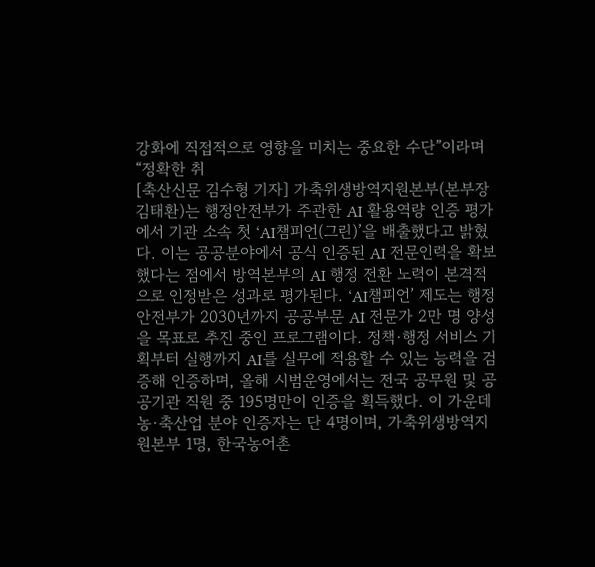강화에 직접적으로 영향을 미치는 중요한 수단”이라며 “정확한 취
[축산신문 김수형 기자] 가축위생방역지원본부(본부장 김태환)는 행정안전부가 주관한 AI 활용역량 인증 평가에서 기관 소속 첫 ‘AI챔피언(그린)’을 배출했다고 밝혔다. 이는 공공분야에서 공식 인증된 AI 전문인력을 확보했다는 점에서 방역본부의 AI 행정 전환 노력이 본격적으로 인정받은 성과로 평가된다. ‘AI챔피언’ 제도는 행정안전부가 2030년까지 공공부문 AI 전문가 2만 명 양성을 목표로 추진 중인 프로그램이다. 정책·행정 서비스 기획부터 실행까지 AI를 실무에 적용할 수 있는 능력을 검증해 인증하며, 올해 시범운영에서는 전국 공무원 및 공공기관 직원 중 195명만이 인증을 획득했다. 이 가운데 농·축산업 분야 인증자는 단 4명이며, 가축위생방역지원본부 1명, 한국농어촌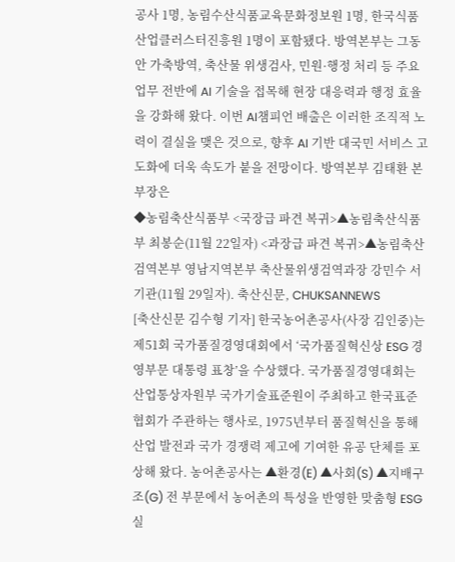공사 1명, 농림수산식품교육문화정보원 1명, 한국식품산업클러스터진흥원 1명이 포함됐다. 방역본부는 그동안 가축방역, 축산물 위생검사, 민원·행정 처리 등 주요 업무 전반에 AI 기술을 접목해 현장 대응력과 행정 효율을 강화해 왔다. 이번 AI챔피언 배출은 이러한 조직적 노력이 결실을 맺은 것으로, 향후 AI 기반 대국민 서비스 고도화에 더욱 속도가 붙을 전망이다. 방역본부 김태환 본부장은
◆농림축산식품부 <국장급 파견 복귀>▲농림축산식품부 최봉순(11월 22일자) <과장급 파견 복귀>▲농림축산검역본부 영남지역본부 축산물위생검역과장 강민수 서기관(11월 29일자). 축산신문, CHUKSANNEWS
[축산신문 김수형 기자] 한국농어촌공사(사장 김인중)는 제51회 국가품질경영대회에서 ‘국가품질혁신상 ESG 경영부문 대통령 표창’을 수상했다. 국가품질경영대회는 산업통상자원부 국가기술표준원이 주최하고 한국표준협회가 주관하는 행사로, 1975년부터 품질혁신을 통해 산업 발전과 국가 경쟁력 제고에 기여한 유공 단체를 포상해 왔다. 농어촌공사는 ▲환경(E) ▲사회(S) ▲지배구조(G) 전 부문에서 농어촌의 특성을 반영한 맞춤형 ESG 실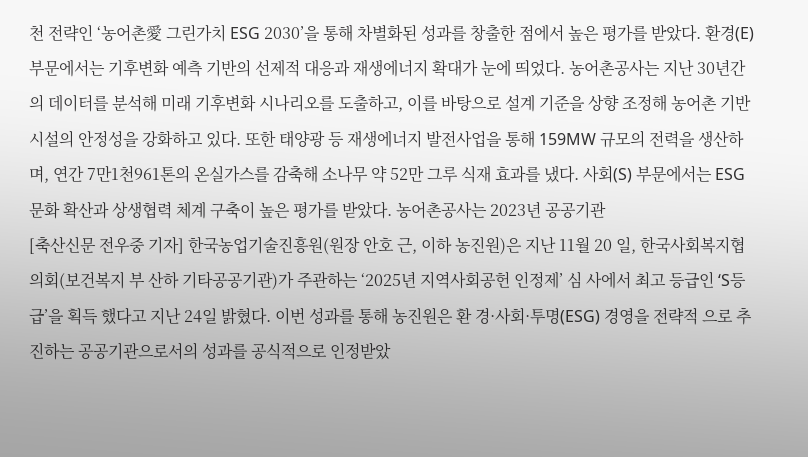천 전략인 ‘농어촌愛 그린가치 ESG 2030’을 통해 차별화된 성과를 창출한 점에서 높은 평가를 받았다. 환경(E) 부문에서는 기후변화 예측 기반의 선제적 대응과 재생에너지 확대가 눈에 띄었다. 농어촌공사는 지난 30년간의 데이터를 분석해 미래 기후변화 시나리오를 도출하고, 이를 바탕으로 설계 기준을 상향 조정해 농어촌 기반시설의 안정성을 강화하고 있다. 또한 태양광 등 재생에너지 발전사업을 통해 159MW 규모의 전력을 생산하며, 연간 7만1천961톤의 온실가스를 감축해 소나무 약 52만 그루 식재 효과를 냈다. 사회(S) 부문에서는 ESG 문화 확산과 상생협력 체계 구축이 높은 평가를 받았다. 농어촌공사는 2023년 공공기관
[축산신문 전우중 기자] 한국농업기술진흥원(원장 안호 근, 이하 농진원)은 지난 11월 20 일, 한국사회복지협의회(보건복지 부 산하 기타공공기관)가 주관하는 ‘2025년 지역사회공헌 인정제’ 심 사에서 최고 등급인 ‘S등급’을 획득 했다고 지난 24일 밝혔다. 이번 성과를 통해 농진원은 환 경·사회·투명(ESG) 경영을 전략적 으로 추진하는 공공기관으로서의 성과를 공식적으로 인정받았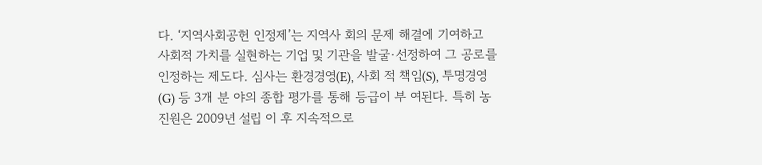다. ‘지역사회공헌 인정제’는 지역사 회의 문제 해결에 기여하고 사회적 가치를 실현하는 기업 및 기관을 발굴·선정하여 그 공로를 인정하는 제도다. 심사는 환경경영(E), 사회 적 책임(S), 투명경영(G) 등 3개 분 야의 종합 평가를 통해 등급이 부 여된다. 특히 농진원은 2009년 설립 이 후 지속적으로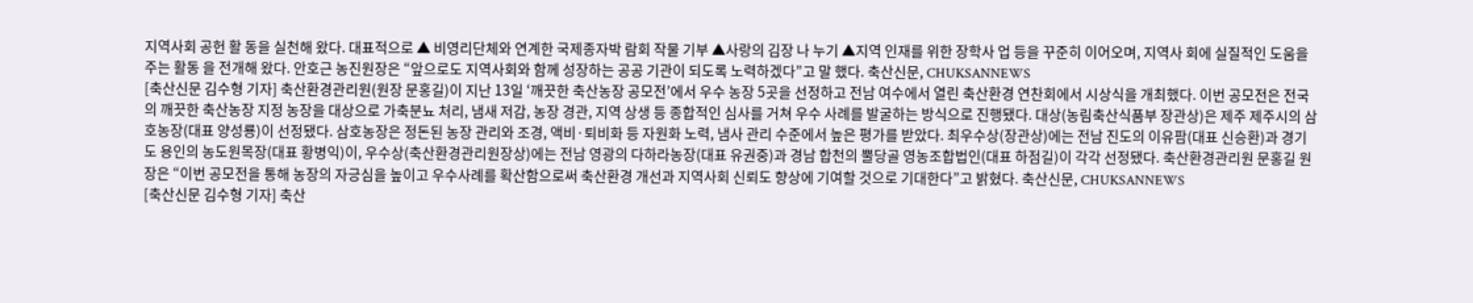지역사회 공헌 활 동을 실천해 왔다. 대표적으로 ▲ 비영리단체와 연계한 국제종자박 람회 작물 기부 ▲사랑의 김장 나 누기 ▲지역 인재를 위한 장학사 업 등을 꾸준히 이어오며, 지역사 회에 실질적인 도움을 주는 활동 을 전개해 왔다. 안호근 농진원장은 “앞으로도 지역사회와 함께 성장하는 공공 기관이 되도록 노력하겠다”고 말 했다. 축산신문, CHUKSANNEWS
[축산신문 김수형 기자] 축산환경관리원(원장 문홍길)이 지난 13일 ‘깨끗한 축산농장 공모전’에서 우수 농장 5곳을 선정하고 전남 여수에서 열린 축산환경 연찬회에서 시상식을 개최했다. 이번 공모전은 전국의 깨끗한 축산농장 지정 농장을 대상으로 가축분뇨 처리, 냄새 저감, 농장 경관, 지역 상생 등 종합적인 심사를 거쳐 우수 사례를 발굴하는 방식으로 진행됐다. 대상(농림축산식품부 장관상)은 제주 제주시의 삼호농장(대표 양성룡)이 선정됐다. 삼호농장은 정돈된 농장 관리와 조경, 액비·퇴비화 등 자원화 노력, 냄사 관리 수준에서 높은 평가를 받았다. 최우수상(장관상)에는 전남 진도의 이유팜(대표 신승환)과 경기도 용인의 농도원목장(대표 황병익)이, 우수상(축산환경관리원장상)에는 전남 영광의 다하라농장(대표 유권중)과 경남 합천의 뿔당골 영농조합법인(대표 하점길)이 각각 선정됐다. 축산환경관리원 문홍길 원장은 “이번 공모전을 통해 농장의 자긍심을 높이고 우수사례를 확산함으로써 축산환경 개선과 지역사회 신뢰도 향상에 기여할 것으로 기대한다”고 밝혔다. 축산신문, CHUKSANNEWS
[축산신문 김수형 기자] 축산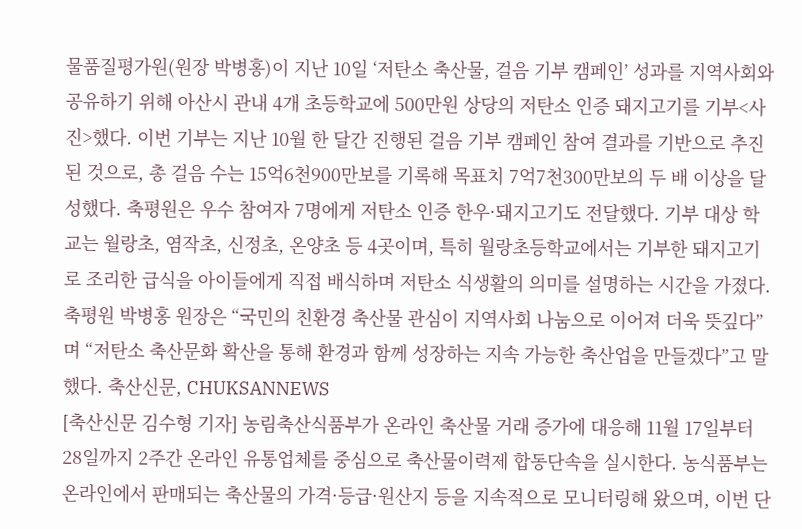물품질평가원(원장 박병홍)이 지난 10일 ‘저탄소 축산물, 걸음 기부 캠페인’ 성과를 지역사회와 공유하기 위해 아산시 관내 4개 초등학교에 500만원 상당의 저탄소 인증 돼지고기를 기부<사진>했다. 이번 기부는 지난 10월 한 달간 진행된 걸음 기부 캠페인 참여 결과를 기반으로 추진된 것으로, 총 걸음 수는 15억6천900만보를 기록해 목표치 7억7천300만보의 두 배 이상을 달성했다. 축평원은 우수 참여자 7명에게 저탄소 인증 한우·돼지고기도 전달했다. 기부 대상 학교는 월랑초, 염작초, 신정초, 온양초 등 4곳이며, 특히 월랑초등학교에서는 기부한 돼지고기로 조리한 급식을 아이들에게 직접 배식하며 저탄소 식생활의 의미를 설명하는 시간을 가졌다. 축평원 박병홍 원장은 “국민의 친환경 축산물 관심이 지역사회 나눔으로 이어져 더욱 뜻깊다”며 “저탄소 축산문화 확산을 통해 환경과 함께 성장하는 지속 가능한 축산업을 만들겠다”고 말했다. 축산신문, CHUKSANNEWS
[축산신문 김수형 기자] 농림축산식품부가 온라인 축산물 거래 증가에 대응해 11월 17일부터 28일까지 2주간 온라인 유통업체를 중심으로 축산물이력제 합동단속을 실시한다. 농식품부는 온라인에서 판매되는 축산물의 가격·등급·원산지 등을 지속적으로 모니터링해 왔으며, 이번 단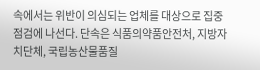속에서는 위반이 의심되는 업체를 대상으로 집중 점검에 나선다. 단속은 식품의약품안전처, 지방자치단체, 국립농산물품질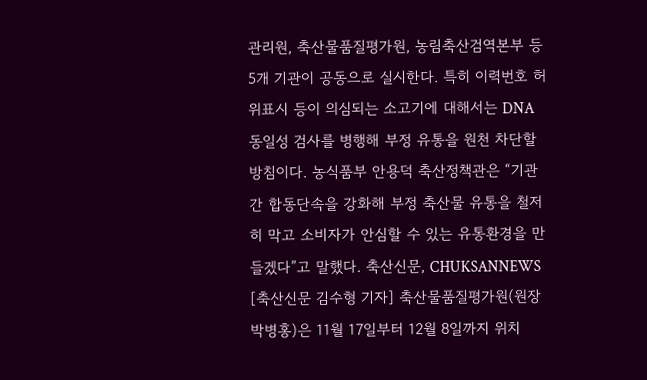관리원, 축산물품질평가원, 농림축산검역본부 등 5개 기관이 공동으로 실시한다. 특히 이력번호 허위표시 등이 의심되는 소고기에 대해서는 DNA 동일성 검사를 병행해 부정 유통을 원천 차단할 방침이다. 농식품부 안용덕 축산정책관은 “기관 간 합동단속을 강화해 부정 축산물 유통을 철저히 막고 소비자가 안심할 수 있는 유통환경을 만들겠다”고 말했다. 축산신문, CHUKSANNEWS
[축산신문 김수형 기자] 축산물품질평가원(원장 박병홍)은 11월 17일부터 12월 8일까지 위치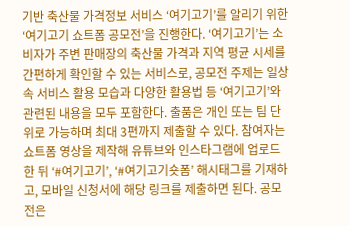기반 축산물 가격정보 서비스 ‘여기고기’를 알리기 위한 ‘여기고기 쇼트폼 공모전’을 진행한다. ‘여기고기’는 소비자가 주변 판매장의 축산물 가격과 지역 평균 시세를 간편하게 확인할 수 있는 서비스로, 공모전 주제는 일상 속 서비스 활용 모습과 다양한 활용법 등 ‘여기고기’와 관련된 내용을 모두 포함한다. 출품은 개인 또는 팀 단위로 가능하며 최대 3편까지 제출할 수 있다. 참여자는 쇼트폼 영상을 제작해 유튜브와 인스타그램에 업로드한 뒤 ‘#여기고기’, ‘#여기고기숏폼’ 해시태그를 기재하고, 모바일 신청서에 해당 링크를 제출하면 된다. 공모전은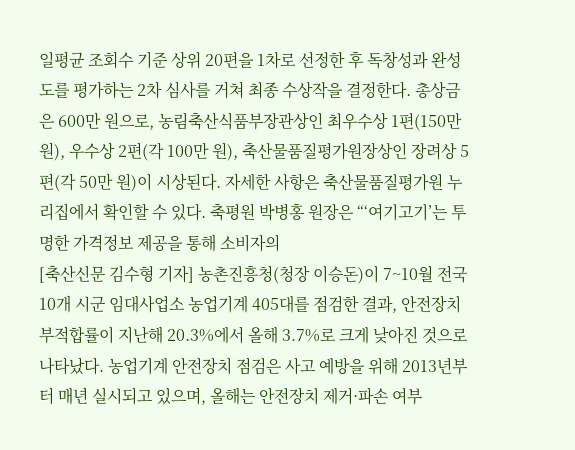일평균 조회수 기준 상위 20편을 1차로 선정한 후 독창성과 완성도를 평가하는 2차 심사를 거쳐 최종 수상작을 결정한다. 총상금은 600만 원으로, 농림축산식품부장관상인 최우수상 1편(150만 원), 우수상 2편(각 100만 원), 축산물품질평가원장상인 장려상 5편(각 50만 원)이 시상된다. 자세한 사항은 축산물품질평가원 누리집에서 확인할 수 있다. 축평원 박병홍 원장은 “‘여기고기’는 투명한 가격정보 제공을 통해 소비자의
[축산신문 김수형 기자] 농촌진흥청(청장 이승돈)이 7~10월 전국 10개 시군 임대사업소 농업기계 405대를 점검한 결과, 안전장치 부적합률이 지난해 20.3%에서 올해 3.7%로 크게 낮아진 것으로 나타났다. 농업기계 안전장치 점검은 사고 예방을 위해 2013년부터 매년 실시되고 있으며, 올해는 안전장치 제거·파손 여부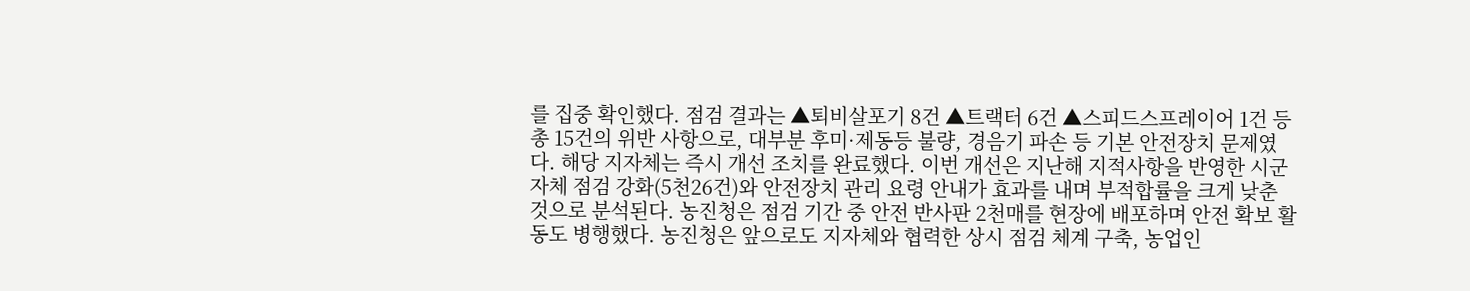를 집중 확인했다. 점검 결과는 ▲퇴비살포기 8건 ▲트랙터 6건 ▲스피드스프레이어 1건 등 총 15건의 위반 사항으로, 대부분 후미·제동등 불량, 경음기 파손 등 기본 안전장치 문제였다. 해당 지자체는 즉시 개선 조치를 완료했다. 이번 개선은 지난해 지적사항을 반영한 시군 자체 점검 강화(5천26건)와 안전장치 관리 요령 안내가 효과를 내며 부적합률을 크게 낮춘 것으로 분석된다. 농진청은 점검 기간 중 안전 반사판 2천매를 현장에 배포하며 안전 확보 활동도 병행했다. 농진청은 앞으로도 지자체와 협력한 상시 점검 체계 구축, 농업인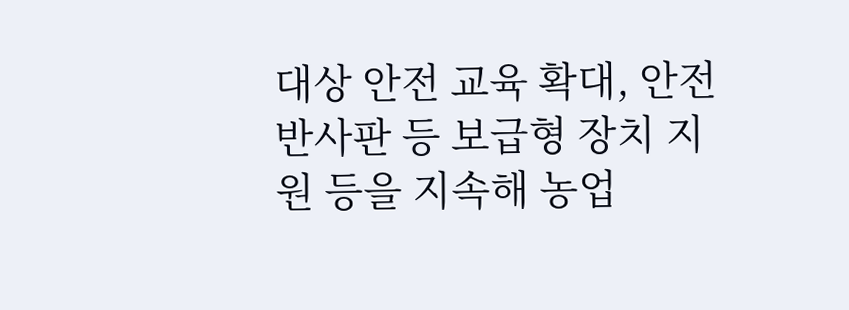대상 안전 교육 확대, 안전 반사판 등 보급형 장치 지원 등을 지속해 농업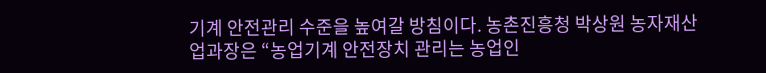기계 안전관리 수준을 높여갈 방침이다. 농촌진흥청 박상원 농자재산업과장은 “농업기계 안전장치 관리는 농업인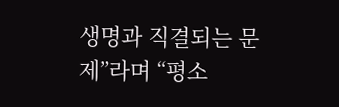생명과 직결되는 문제”라며 “평소